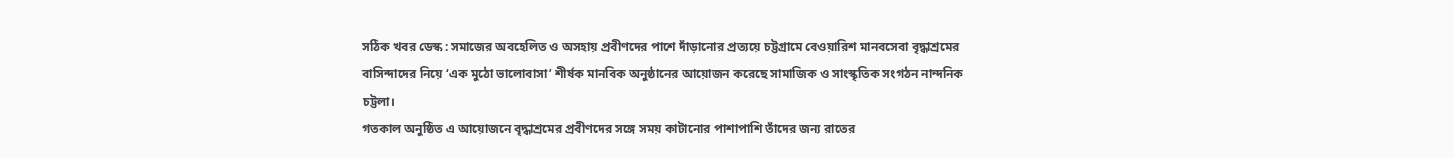সঠিক খবর ডেস্ক : সমাজের অবহেলিত ও অসহায় প্রবীণদের পাশে দাঁড়ানোর প্রত্যয়ে চট্টগ্রামে বেওয়ারিশ মানবসেবা বৃদ্ধাশ্রমের বাসিন্দাদের নিয়ে ‘এক মুঠো ভালোবাসা’ শীর্ষক মানবিক অনুষ্ঠানের আয়োজন করেছে সামাজিক ও সাংস্কৃতিক সংগঠন নান্দনিক চট্টলা।
গতকাল অনুষ্ঠিত এ আয়োজনে বৃদ্ধাশ্রমের প্রবীণদের সঙ্গে সময় কাটানোর পাশাপাশি তাঁদের জন্য রাতের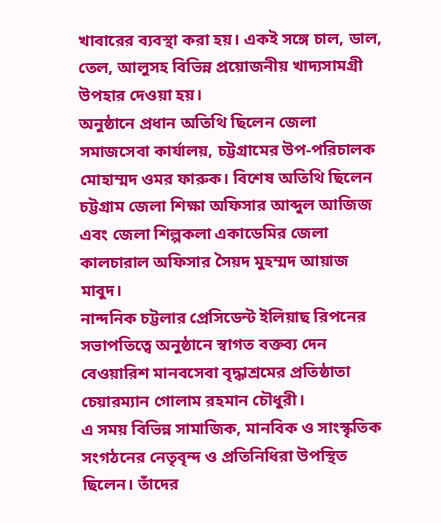খাবারের ব্যবস্থা করা হয়। একই সঙ্গে চাল, ডাল, তেল, আলুসহ বিভিন্ন প্রয়োজনীয় খাদ্যসামগ্রী উপহার দেওয়া হয়।
অনুষ্ঠানে প্রধান অতিথি ছিলেন জেলা সমাজসেবা কার্যালয়, চট্টগ্রামের উপ-পরিচালক মোহাম্মদ ওমর ফারুক। বিশেষ অতিথি ছিলেন চট্টগ্রাম জেলা শিক্ষা অফিসার আব্দুল আজিজ এবং জেলা শিল্পকলা একাডেমির জেলা কালচারাল অফিসার সৈয়দ মুহম্মদ আয়াজ মাবুদ।
নান্দনিক চট্টলার প্রেসিডেন্ট ইলিয়াছ রিপনের সভাপতিত্বে অনুষ্ঠানে স্বাগত বক্তব্য দেন বেওয়ারিশ মানবসেবা বৃদ্ধাশ্রমের প্রতিষ্ঠাতা চেয়ারম্যান গোলাম রহমান চৌধুরী।
এ সময় বিভিন্ন সামাজিক, মানবিক ও সাংস্কৃতিক সংগঠনের নেতৃবৃন্দ ও প্রতিনিধিরা উপস্থিত ছিলেন। তাঁদের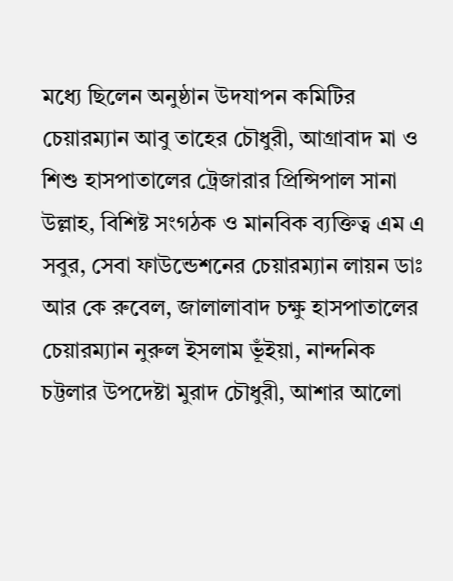মধ্যে ছিলেন অনুষ্ঠান উদযাপন কমিটির চেয়ারম্যান আবু তাহের চৌধুরী, আগ্রাবাদ মা ও শিশু হাসপাতালের ট্রেজারার প্রিন্সিপাল সানা উল্লাহ, বিশিষ্ট সংগঠক ও মানবিক ব্যক্তিত্ব এম এ সবুর, সেবা ফাউন্ডেশনের চেয়ারম্যান লায়ন ডাঃ আর কে রুবেল, জালালাবাদ চক্ষু হাসপাতালের চেয়ারম্যান নুরুল ইসলাম ভূঁইয়া, নান্দনিক চট্টলার উপদেষ্টা মুরাদ চৌধুরী, আশার আলো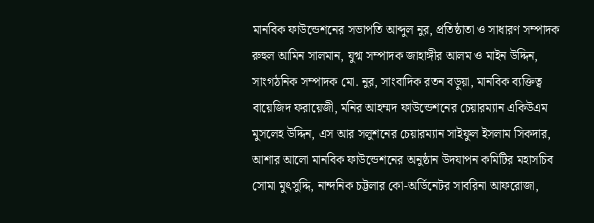মানবিক ফাউন্ডেশনের সভাপতি আব্দুল নুর, প্রতিষ্ঠাতা ও সাধারণ সম্পাদক রুহুল আমিন সালমান, যুগ্ম সম্পাদক জাহাঙ্গীর আলম ও মাইন উদ্দিন, সাংগঠনিক সম্পাদক মো. নুর, সাংবাদিক রতন বড়ুয়া, মানবিক ব্যক্তিত্ব বায়েজিদ ফরায়েজী, মনির আহম্মদ ফাউন্ডেশনের চেয়ারম্যান একিউএম মুসলেহ উদ্দিন, এস আর সলুশনের চেয়ারম্যান সাইফুল ইসলাম সিকদার, আশার আলো মানবিক ফাউন্ডেশনের অনুষ্ঠান উদযাপন কমিটির মহাসচিব সোমা মুৎসুদ্দি, নান্দনিক চট্টলার কো-অর্ডিনেটর সাবরিনা আফরোজা,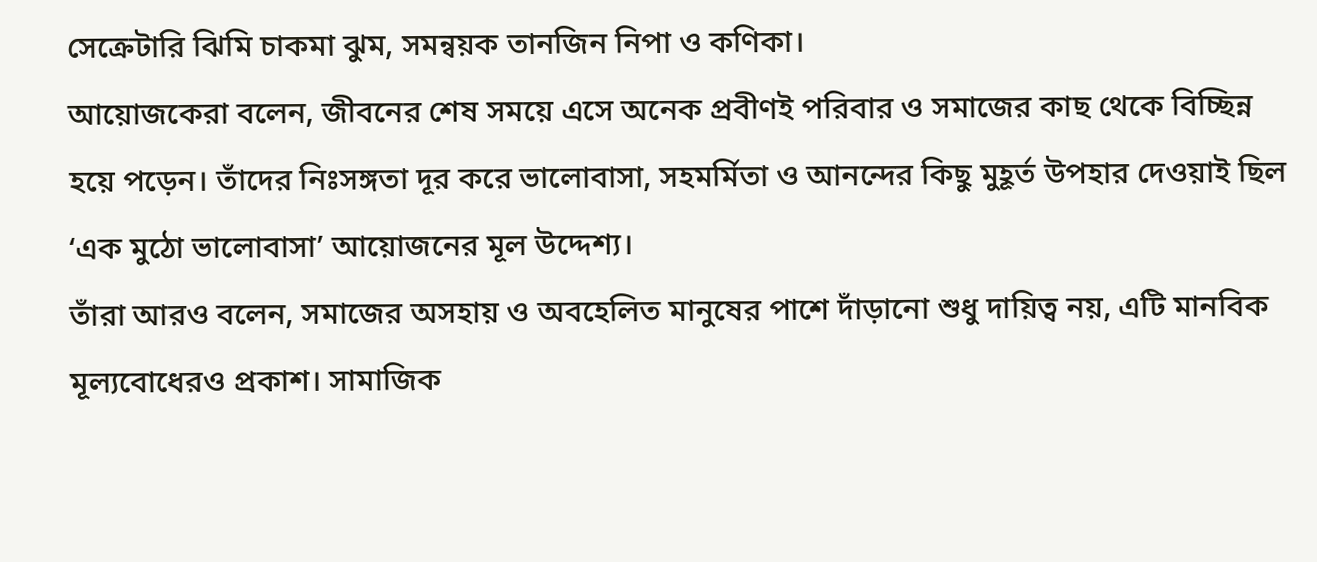সেক্রেটারি ঝিমি চাকমা ঝুম, সমন্বয়ক তানজিন নিপা ও কণিকা।
আয়োজকেরা বলেন, জীবনের শেষ সময়ে এসে অনেক প্রবীণই পরিবার ও সমাজের কাছ থেকে বিচ্ছিন্ন হয়ে পড়েন। তাঁদের নিঃসঙ্গতা দূর করে ভালোবাসা, সহমর্মিতা ও আনন্দের কিছু মুহূর্ত উপহার দেওয়াই ছিল ‘এক মুঠো ভালোবাসা’ আয়োজনের মূল উদ্দেশ্য।
তাঁরা আরও বলেন, সমাজের অসহায় ও অবহেলিত মানুষের পাশে দাঁড়ানো শুধু দায়িত্ব নয়, এটি মানবিক মূল্যবোধেরও প্রকাশ। সামাজিক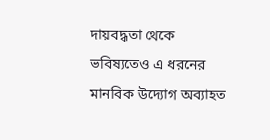দায়বদ্ধতা থেকে ভবিষ্যতেও এ ধরনের মানবিক উদ্যোগ অব্যাহত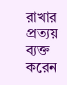রাখার প্রত্যয় ব্যক্ত করেন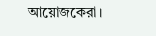আয়োজকেরা।